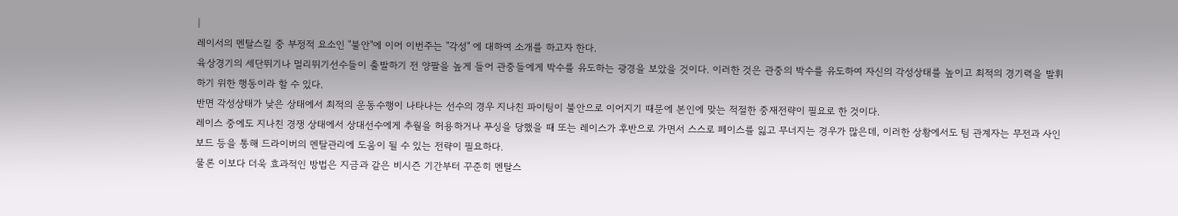|
레이서의 멘탈스킬 중 부정적 요소인 "불안"에 이어 이번주는 "각성" 에 대하여 소개를 하고자 한다.
육상경기의 세단뛰기나 멀리뛰기선수들이 출발하기 전 양팔을 높게 들어 관중들에게 박수를 유도하는 광경을 보았을 것이다. 이러한 것은 관중의 박수를 유도하여 자신의 각성상태를 높이고 최적의 경기력을 발휘하기 위한 행동이라 할 수 있다.
반면 각성상태가 낮은 상태에서 최적의 운동수행이 나타나는 선수의 경우 지나친 파이팅이 불안으로 이어지기 때문에 본인에 맞는 적절한 중재전략이 필요로 한 것이다.
레이스 중에도 지나친 경쟁 상태에서 상대선수에게 추월을 허용하거나 푸싱을 당했을 때 또는 레이스가 후반으로 가면서 스스로 페이스를 잃고 무너지는 경우가 많은데, 이러한 상황에서도 팀 관계자는 무전과 사인보드 등을 통해 드라이버의 멘탈관리에 도움이 될 수 있는 전략이 필요하다.
물론 이보다 더욱 효과적인 방법은 지금과 같은 비시즌 기간부터 꾸준히 멘탈스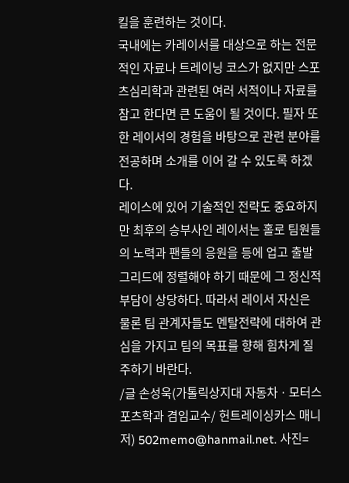킬을 훈련하는 것이다.
국내에는 카레이서를 대상으로 하는 전문적인 자료나 트레이닝 코스가 없지만 스포츠심리학과 관련된 여러 서적이나 자료를 참고 한다면 큰 도움이 될 것이다. 필자 또한 레이서의 경험을 바탕으로 관련 분야를 전공하며 소개를 이어 갈 수 있도록 하겠다.
레이스에 있어 기술적인 전략도 중요하지만 최후의 승부사인 레이서는 홀로 팀원들의 노력과 팬들의 응원을 등에 업고 출발그리드에 정렬해야 하기 때문에 그 정신적 부담이 상당하다. 따라서 레이서 자신은 물론 팀 관계자들도 멘탈전략에 대하여 관심을 가지고 팀의 목표를 향해 힘차게 질주하기 바란다.
/글 손성욱(가톨릭상지대 자동차ㆍ모터스포츠학과 겸임교수/ 헌트레이싱카스 매니저) 502memo@hanmail.net. 사진=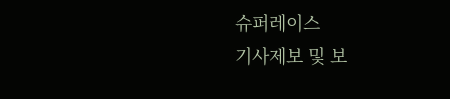슈퍼레이스
기사제보 및 보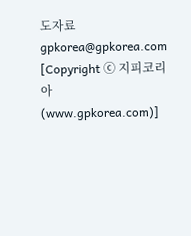도자료 gpkorea@gpkorea.com
[Copyright ⓒ 지피코리아(www.gpkorea.com)]